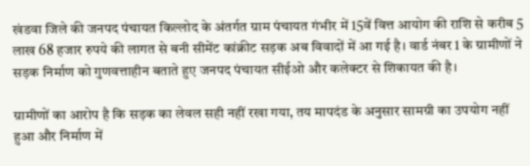खंडवा जिले की जनपद पंचायत किल्लोद के अंतर्गत ग्राम पंचायत गंभीर में 15वें वित्त आयोग की राशि से करीब 5 लाख 68 हजार रुपये की लागत से बनी सीमेंट कांक्रीट सड़क अब विवादों में आ गई है। वार्ड नंबर 1 के ग्रामीणों ने सड़क निर्माण को गुणवत्ताहीन बताते हुए जनपद पंचायत सीईओ और कलेक्टर से शिकायत की है।

ग्रामीणों का आरोप है कि सड़क का लेवल सही नहीं रखा गया, तय मापदंड के अनुसार सामग्री का उपयोग नहीं हुआ और निर्माण में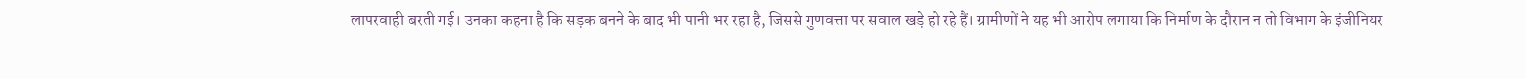लापरवाही बरती गई। उनका कहना है कि सड़क बनने के बाद भी पानी भर रहा है, जिससे गुणवत्ता पर सवाल खड़े हो रहे हैं। ग्रामीणों ने यह भी आरोप लगाया कि निर्माण के दौरान न तो विभाग के इंजीनियर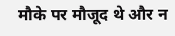मौके पर मौजूद थे और न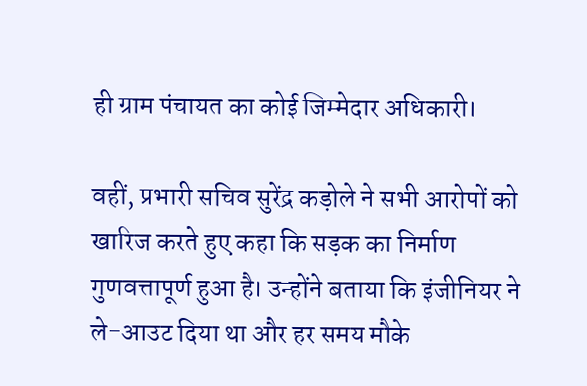ही ग्राम पंचायत का कोई जिम्मेदार अधिकारी।

वहीं, प्रभारी सचिव सुरेंद्र कड़ोले ने सभी आरोपों को खारिज करते हुए कहा कि सड़क का निर्माण गुणवत्तापूर्ण हुआ है। उन्होंने बताया कि इंजीनियर ने ले-आउट दिया था और हर समय मौके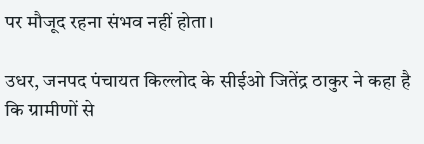पर मौजूद रहना संभव नहीं होता।

उधर, जनपद पंचायत किल्लोद के सीईओ जितेंद्र ठाकुर ने कहा है कि ग्रामीणों से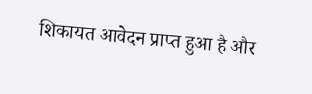शिकायत आवेदन प्राप्त हुआ है और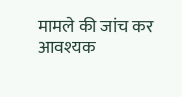मामले की जांच कर आवश्यक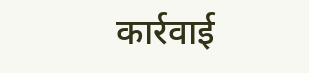कार्रवाई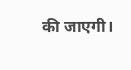की जाएगी।